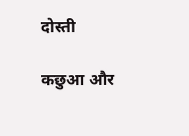दोस्ती

कछुआ और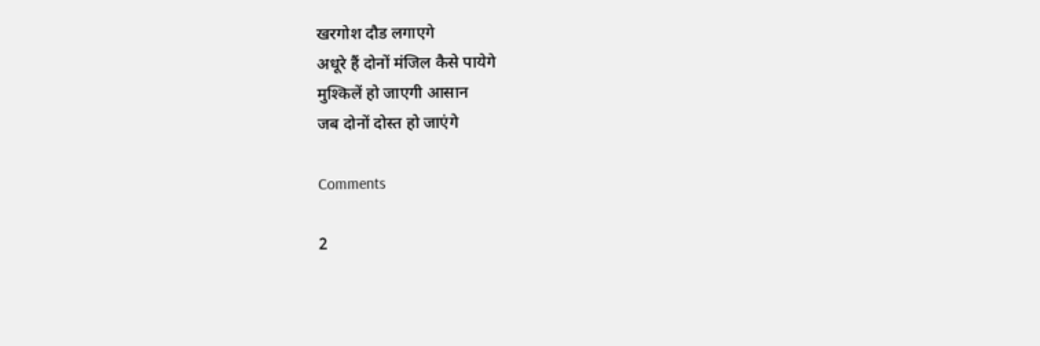खरगोश दौड लगाएगे
अधूरे हैं दोनों मंजिल कैसे पायेगे
मुश्किलें हो जाएगी आसान
जब दोनों दोस्त हो जाएंगे

Comments

2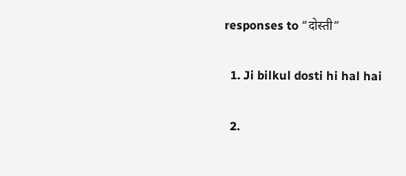responses to “दोस्ती”

  1. Ji bilkul dosti hi hal hai

  2.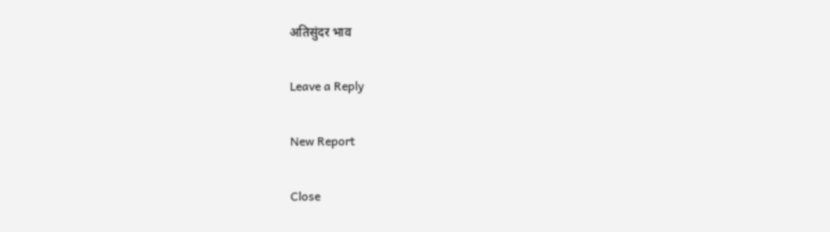अतिसुंदर भाव

Leave a Reply

New Report

Close